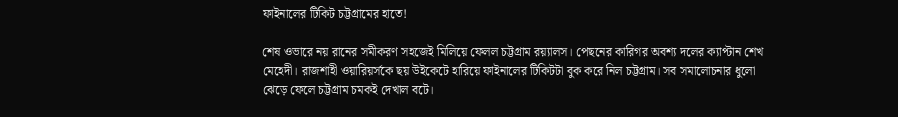ফাইনালের টিকিট চট্টগ্রামের হাতে!

শেষ ওভারে নয় রানের সমীকরণ সহজেই মিলিয়ে ফেলল চট্টগ্রাম রয়্যালস। পেছনের কারিগর অবশ্য দলের ক্যাপ্টান শেখ মেহেদী। রাজশাহী ওয়ারিয়র্সকে ছয় উইকেটে হারিয়ে ফাইনালের টিকিটটা বুক করে নিল চট্টগ্রাম। সব সমালোচনার ধুলো ঝেড়ে ফেলে চট্টগ্রাম চমকই দেখাল বটে।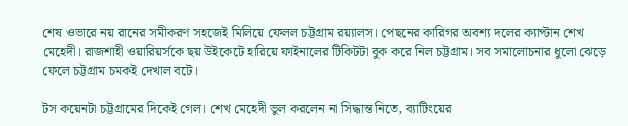শেষ ওভারে নয় রানের সমীকরণ সহজেই মিলিয়ে ফেলল চট্টগ্রাম রয়্যালস। পেছনের কারিগর অবশ্য দলের ক্যাপ্টান শেখ মেহেদী। রাজশাহী ওয়ারিয়র্সকে ছয় উইকেটে হারিয়ে ফাইনালের টিকিটটা বুক করে নিল চট্টগ্রাম। সব সমালোচনার ধুলো ঝেড়ে ফেলে চট্টগ্রাম চমকই দেখাল বটে।

টস কয়েনটা চট্টগ্রামের দিকেই গেল। শেখ মেহেদী ভুল করলেন না সিদ্ধান্ত নিতে, ব্যাটিংয়ের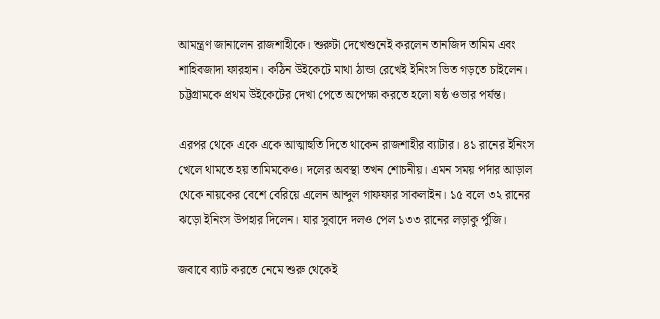আমন্ত্রণ জানালেন রাজশাহীকে। শুরুটা দেখেশুনেই করলেন তানজিদ তামিম এবং শাহিবজাদা ফারহান। কঠিন উইকেটে মাথা ঠান্ডা রেখেই ইনিংস ভিত গড়তে চাইলেন। চট্টগ্রামকে প্রথম উইকেটের দেখা পেতে অপেক্ষা করতে হলো ষষ্ঠ ওভার পর্যন্ত।

এরপর থেকে একে একে আত্মাহুতি দিতে থাকেন রাজশাহীর ব্যাটার। ৪১ রানের ইনিংস খেলে থামতে হয় তামিমকেও। দলের অবস্থা তখন শোচনীয়। এমন সময় পর্দার আড়াল থেকে নায়কের বেশে বেরিয়ে এলেন আব্দুল গাফফার সাকলাইন। ১৫ বলে ৩২ রানের ঝড়ো ইনিংস উপহার দিলেন। যার সুবাদে দলও পেল ১৩৩ রানের লড়াকু পুঁজি।

জবাবে ব্যাট করতে নেমে শুরু থেকেই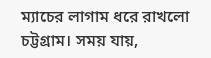ম্যাচের লাগাম ধরে রাখলো চট্টগ্রাম। সময় যায়,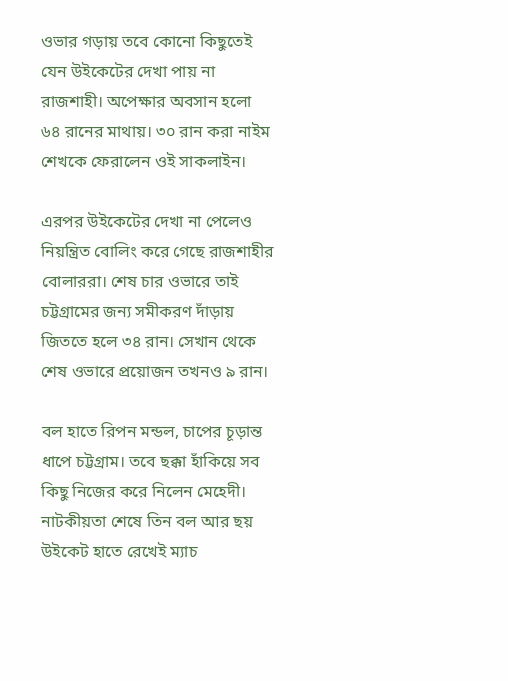ওভার গড়ায় তবে কোনো কিছুতেই যেন উইকেটের দেখা পায় না রাজশাহী। অপেক্ষার অবসান হলো ৬৪ রানের মাথায়। ৩০ রান করা নাইম শেখকে ফেরালেন ওই সাকলাইন।

এরপর উইকেটের দেখা না পেলেও নিয়ন্ত্রিত বোলিং করে গেছে রাজশাহীর বোলাররা। শেষ চার ওভারে তাই চট্টগ্রামের জন্য সমীকরণ দাঁড়ায় জিততে হলে ৩৪ রান। সেখান থেকে শেষ ওভারে প্রয়োজন তখনও ৯ রান।

বল হাতে রিপন মন্ডল, চাপের চূড়ান্ত ধাপে চট্টগ্রাম। তবে ছক্কা হাঁকিয়ে সব কিছু নিজের করে নিলেন মেহেদী। নাটকীয়তা শেষে তিন বল আর ছয় উইকেট হাতে রেখেই ম্যাচ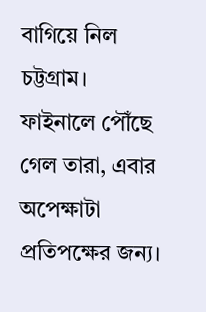বাগিয়ে নিল চট্টগ্রাম। ফাইনালে পৌঁছে গেল তারা, এবার অপেক্ষাটা প্রতিপক্ষের জন্য।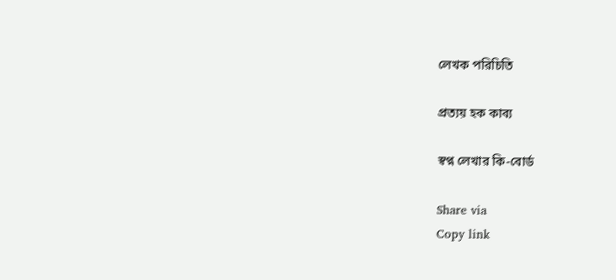লেখক পরিচিতি

প্রত্যয় হক কাব্য

স্বপ্ন লেখার কি-বোর্ড

Share via
Copy link